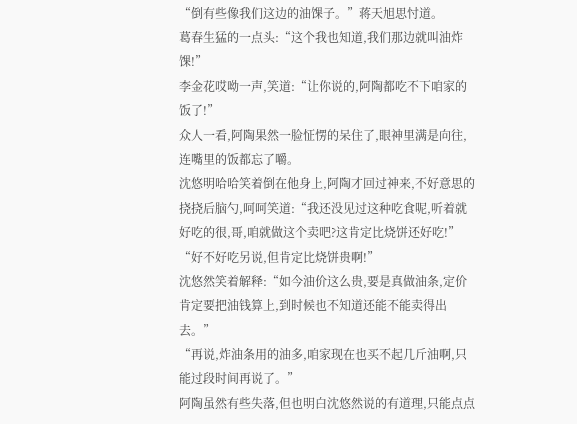“倒有些像我们这边的油馃子。”蒋天旭思忖道。
葛春生猛的一点头:“这个我也知道,我们那边就叫油炸馃!”
李金花哎呦一声,笑道:“让你说的,阿陶都吃不下咱家的饭了!”
众人一看,阿陶果然一脸怔愣的呆住了,眼神里满是向往,连嘴里的饭都忘了嚼。
沈悠明哈哈笑着倒在他身上,阿陶才回过神来,不好意思的挠挠后脑勺,呵呵笑道:“我还没见过这种吃食呢,听着就好吃的很,哥,咱就做这个卖吧?这肯定比烧饼还好吃!”
“好不好吃另说,但肯定比烧饼贵啊!”
沈悠然笑着解释:“如今油价这么贵,要是真做油条,定价肯定要把油钱算上,到时候也不知道还能不能卖得出去。”
“再说,炸油条用的油多,咱家现在也买不起几斤油啊,只能过段时间再说了。”
阿陶虽然有些失落,但也明白沈悠然说的有道理,只能点点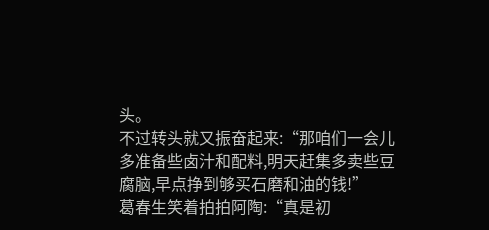头。
不过转头就又振奋起来:“那咱们一会儿多准备些卤汁和配料,明天赶集多卖些豆腐脑,早点挣到够买石磨和油的钱!”
葛春生笑着拍拍阿陶:“真是初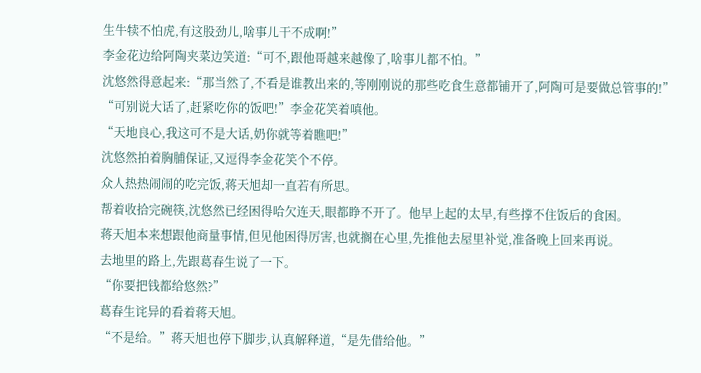生牛犊不怕虎,有这股劲儿,啥事儿干不成啊!”
李金花边给阿陶夹菜边笑道:“可不,跟他哥越来越像了,啥事儿都不怕。”
沈悠然得意起来:“那当然了,不看是谁教出来的,等刚刚说的那些吃食生意都铺开了,阿陶可是要做总管事的!”
“可别说大话了,赶紧吃你的饭吧!”李金花笑着嗔他。
“天地良心,我这可不是大话,奶你就等着瞧吧!”
沈悠然拍着胸脯保证,又逗得李金花笑个不停。
众人热热闹闹的吃完饭,蒋天旭却一直若有所思。
帮着收拾完碗筷,沈悠然已经困得哈欠连天,眼都睁不开了。他早上起的太早,有些撑不住饭后的食困。
蒋天旭本来想跟他商量事情,但见他困得厉害,也就搁在心里,先推他去屋里补觉,准备晚上回来再说。
去地里的路上,先跟葛春生说了一下。
“你要把钱都给悠然?”
葛春生诧异的看着蒋天旭。
“不是给。”蒋天旭也停下脚步,认真解释道,“是先借给他。”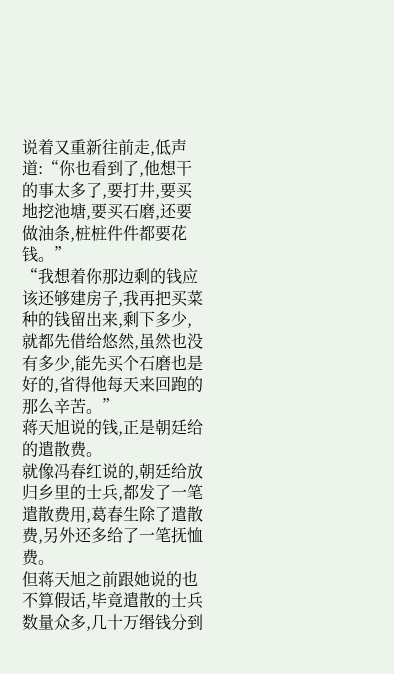说着又重新往前走,低声道:“你也看到了,他想干的事太多了,要打井,要买地挖池塘,要买石磨,还要做油条,桩桩件件都要花钱。”
“我想着你那边剩的钱应该还够建房子,我再把买菜种的钱留出来,剩下多少,就都先借给悠然,虽然也没有多少,能先买个石磨也是好的,省得他每天来回跑的那么辛苦。”
蒋天旭说的钱,正是朝廷给的遣散费。
就像冯春红说的,朝廷给放归乡里的士兵,都发了一笔遣散费用,葛春生除了遣散费,另外还多给了一笔抚恤费。
但蒋天旭之前跟她说的也不算假话,毕竟遣散的士兵数量众多,几十万缗钱分到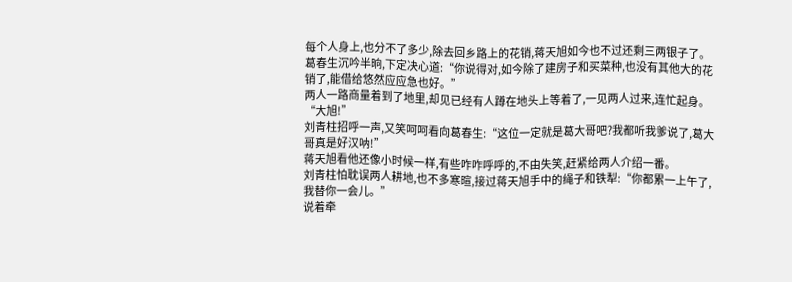每个人身上,也分不了多少,除去回乡路上的花销,蒋天旭如今也不过还剩三两银子了。
葛春生沉吟半晌,下定决心道:“你说得对,如今除了建房子和买菜种,也没有其他大的花销了,能借给悠然应应急也好。”
两人一路商量着到了地里,却见已经有人蹲在地头上等着了,一见两人过来,连忙起身。
“大旭!”
刘青柱招呼一声,又笑呵呵看向葛春生:“这位一定就是葛大哥吧?我都听我爹说了,葛大哥真是好汉呐!”
蒋天旭看他还像小时候一样,有些咋咋呼呼的,不由失笑,赶紧给两人介绍一番。
刘青柱怕耽误两人耕地,也不多寒暄,接过蒋天旭手中的绳子和铁犁:“你都累一上午了,我替你一会儿。”
说着牵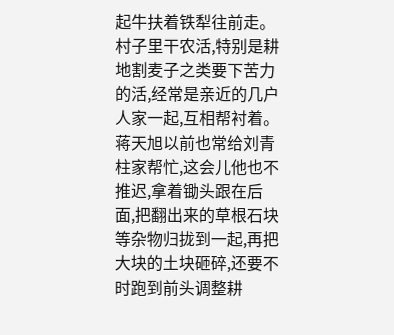起牛扶着铁犁往前走。
村子里干农活,特别是耕地割麦子之类要下苦力的活,经常是亲近的几户人家一起,互相帮衬着。
蒋天旭以前也常给刘青柱家帮忙,这会儿他也不推迟,拿着锄头跟在后面,把翻出来的草根石块等杂物归拢到一起,再把大块的土块砸碎,还要不时跑到前头调整耕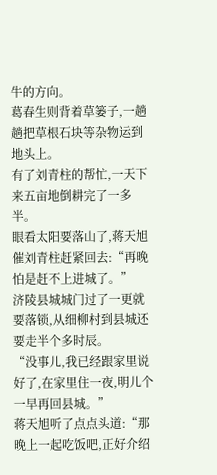牛的方向。
葛春生则背着草篓子,一趟趟把草根石块等杂物运到地头上。
有了刘青柱的帮忙,一天下来五亩地倒耕完了一多半。
眼看太阳要落山了,蒋天旭催刘青柱赶紧回去:“再晚怕是赶不上进城了。”
济陵县城城门过了一更就要落锁,从细柳村到县城还要走半个多时辰。
“没事儿,我已经跟家里说好了,在家里住一夜,明儿个一早再回县城。”
蒋天旭听了点点头道:“那晚上一起吃饭吧,正好介绍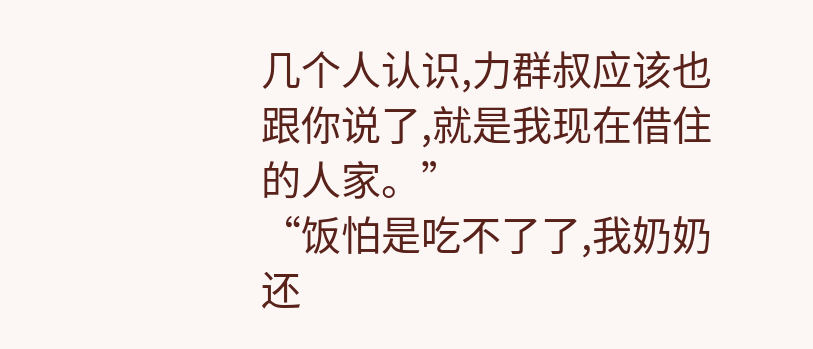几个人认识,力群叔应该也跟你说了,就是我现在借住的人家。”
“饭怕是吃不了了,我奶奶还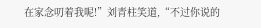在家念叨着我呢!”刘青柱笑道,“不过你说的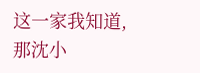这一家我知道,那沈小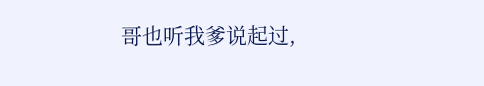哥也听我爹说起过,